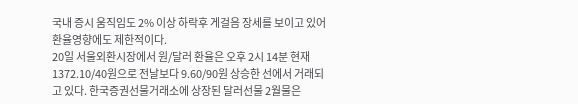국내 증시 움직임도 2% 이상 하락후 게걸음 장세를 보이고 있어 환율영향에도 제한적이다.
20일 서울외환시장에서 원/달러 환율은 오후 2시 14분 현재 1372.10/40원으로 전날보다 9.60/90원 상승한 선에서 거래되고 있다. 한국증권선물거래소에 상장된 달러선물 2월물은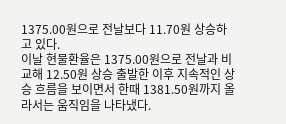1375.00원으로 전날보다 11.70원 상승하고 있다.
이날 현물환율은 1375.00원으로 전날과 비교해 12.50원 상승 출발한 이후 지속적인 상승 흐름을 보이면서 한때 1381.50원까지 올라서는 움직임을 나타냈다.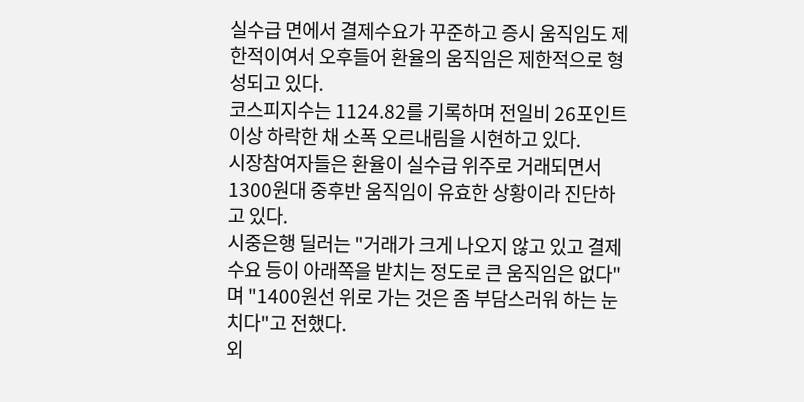실수급 면에서 결제수요가 꾸준하고 증시 움직임도 제한적이여서 오후들어 환율의 움직임은 제한적으로 형성되고 있다.
코스피지수는 1124.82를 기록하며 전일비 26포인트 이상 하락한 채 소폭 오르내림을 시현하고 있다.
시장참여자들은 환율이 실수급 위주로 거래되면서 1300원대 중후반 움직임이 유효한 상황이라 진단하고 있다.
시중은행 딜러는 "거래가 크게 나오지 않고 있고 결제수요 등이 아래쪽을 받치는 정도로 큰 움직임은 없다"며 "1400원선 위로 가는 것은 좀 부담스러워 하는 눈치다"고 전했다.
외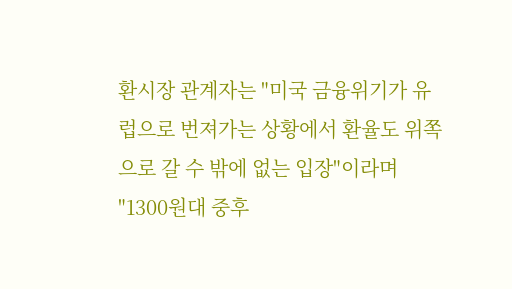환시장 관계자는 "미국 금융위기가 유럽으로 번져가는 상황에서 환율도 위쪽으로 갈 수 밖에 없는 입장"이라며 "1300원대 중후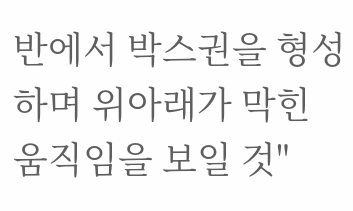반에서 박스권을 형성하며 위아래가 막힌 움직임을 보일 것"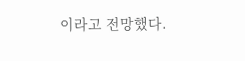이라고 전망했다.